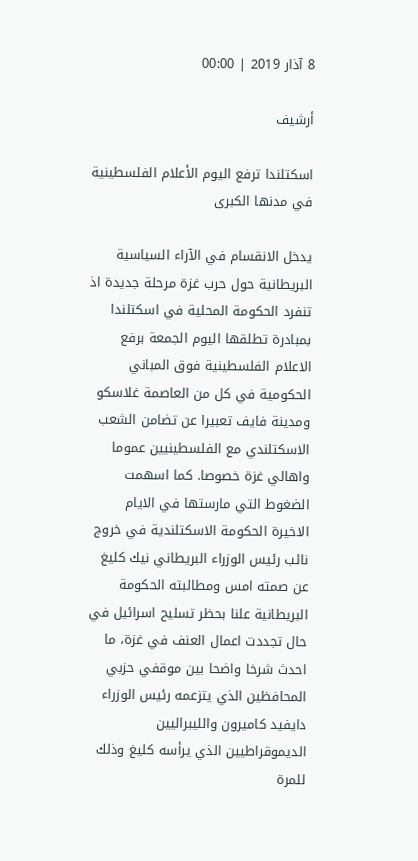8 آذار 2019 | 00:00

أرشيف

اسكتلندا ترفع اليوم الأعلام الفلسطينية في مدنها الكبرى

يدخل الانقسام في الآراء السياسية البريطانية حول حرب غزة مرحلة جديدة اذ تنفرد الحكومة المحلية في اسكتلندا بمبادرة تطلقها اليوم الجمعة برفع الاعلام الفلسطينية فوق المباني الحكومية في كل من العاصمة غلاسكو ومدينة فايف تعبيرا عن تضامن الشعب الاسكتلندي مع الفلسطينيين عموما واهالي غزة خصوصا. كما اسهمت الضغوط التي مارستها في الايام الاخيرة الحكومة الاسكتلندية في خروج نائب رئيس الوزراء البريطاني نيك كليغ عن صمته امس ومطالبته الحكومة البريطانية علنا بحظر تسليح اسرائيل في حال تجددت اعمال العنف في غزة، ما احدث شرخا واضحا بين موقفي حزبي المحافظين الذي يتزعمه رئيس الوزراء دايفيد كاميرون والليبراليين الديموقراطيين الذي يرأسه كليغ وذلك للمرة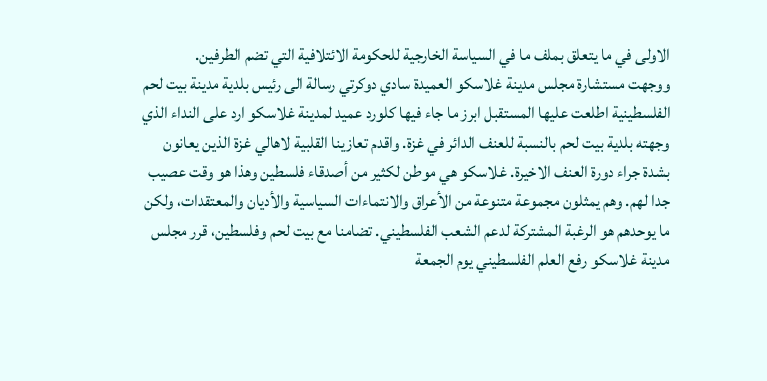الاولى في ما يتعلق بملف ما في السياسة الخارجية للحكومة الائتلافية التي تضم الطرفين.
ووجهت مستشارة مجلس مدينة غلاسكو العميدة سادي دوكرتي رسالة الى رئيس بلدية مدينة بيت لحم الفلسطينية اطلعت عليها المستقبل ابرز ما جاء فيها كلورد عميد لمدينة غلاسكو ارد على النداء الذي وجهته بلدية بيت لحم بالنسبة للعنف الدائر في غزة. واقدم تعازينا القلبية لاهالي غزة الذين يعانون بشدة جراء دورة العنف الاخيرة. غلاسكو هي موطن لكثير من أصدقاء فلسطين وهذا هو وقت عصيب جدا لهم. وهم يمثلون مجموعة متنوعة من الأعراق والانتماءات السياسية والأديان والمعتقدات، ولكن ما يوحدهم هو الرغبة المشتركة لدعم الشعب الفلسطيني. تضامنا مع بيت لحم وفلسطين، قرر مجلس مدينة غلاسكو رفع العلم الفلسطيني يوم الجمعة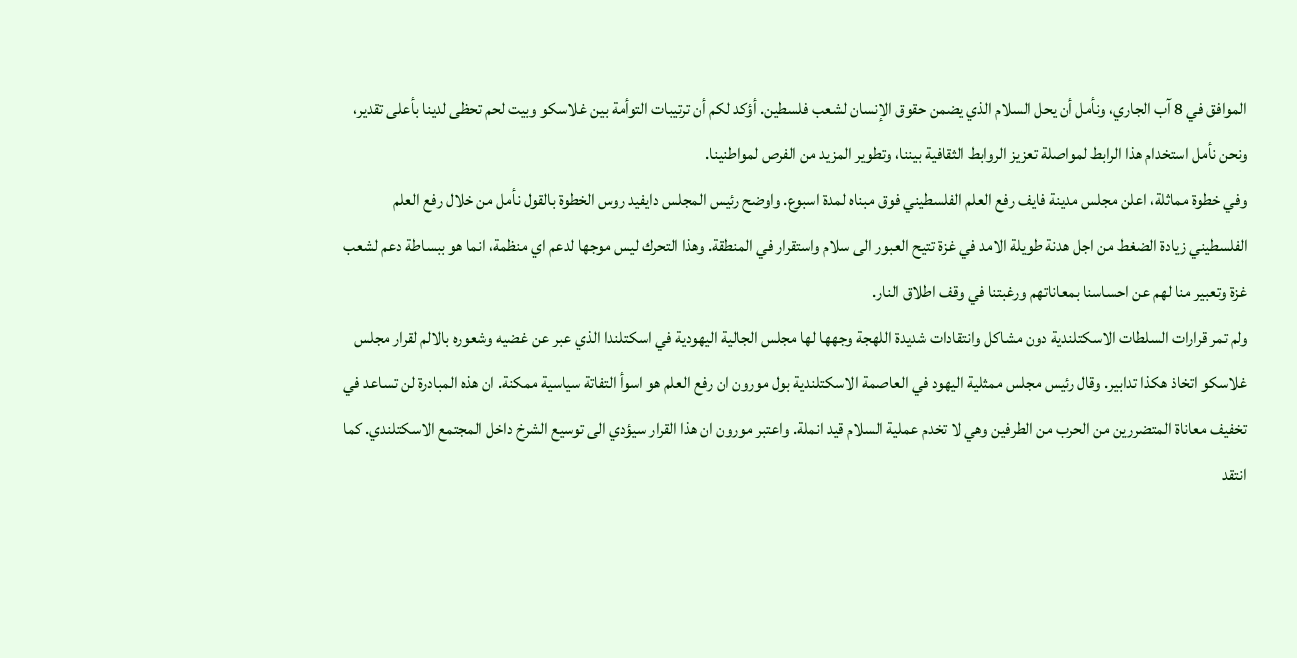الموافق في 8 آب الجاري، ونأمل أن يحل السلام الذي يضمن حقوق الإنسان لشعب فلسطين. أؤكد لكم أن ترتيبات التوأمة بين غلاسكو وبيت لحم تحظى لدينا بأعلى تقدير، ونحن نأمل استخدام هذا الرابط لمواصلة تعزيز الروابط الثقافية بيننا، وتطوير المزيد من الفرص لمواطنينا.
وفي خطوة مماثلة، اعلن مجلس مدينة فايف رفع العلم الفلسطيني فوق مبناه لمدة اسبوع. واوضح رئيس المجلس دايفيد روس الخطوة بالقول نأمل من خلال رفع العلم الفلسطيني زيادة الضغط من اجل هدنة طويلة الامد في غزة تتيح العبور الى سلام واستقرار في المنطقة. وهذا التحرك ليس موجها لدعم اي منظمة، انما هو ببساطة دعم لشعب غزة وتعبير منا لهم عن احساسنا بمعاناتهم ورغبتنا في وقف اطلاق النار.
ولم تمر قرارات السلطات الاسكتلندية دون مشاكل وانتقادات شديدة اللهجة وجهها لها مجلس الجالية اليهودية في اسكتلندا الذي عبر عن غضيه وشعوره بالالم لقرار مجلس غلاسكو اتخاذ هكذا تدابير. وقال رئيس مجلس ممثلية اليهود في العاصمة الاسكتلندية بول مورون ان رفع العلم هو اسوأ التفاتة سياسية ممكنة. ان هذه المبادرة لن تساعد في تخفيف معاناة المتضررين من الحرب من الطرفين وهي لا تخدم عملية السلام قيد انملة. واعتبر مورون ان هذا القرار سيؤدي الى توسيع الشرخ داخل المجتمع الاسكتلندي. كما انتقد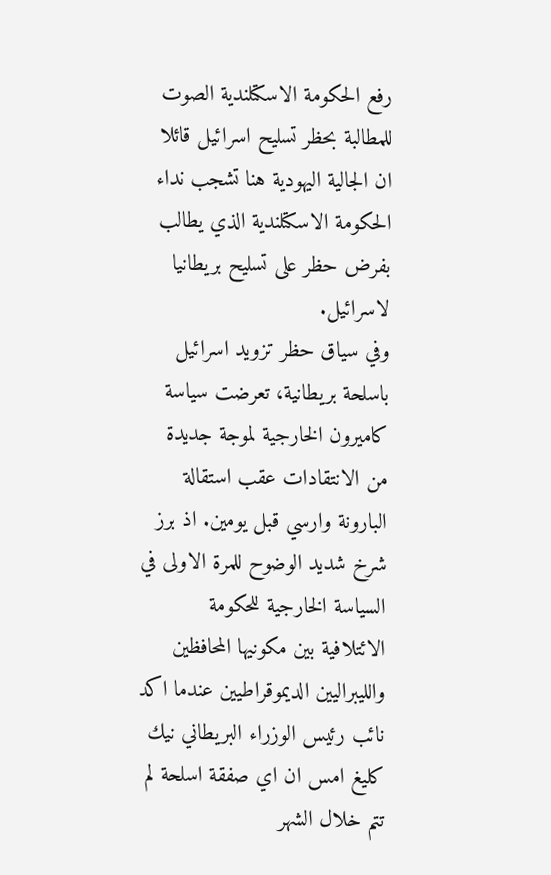رفع الحكومة الاسكتلندية الصوت للمطالبة بحظر تسليح اسرائيل قائلا ان الجالية اليهودية هنا تشجب نداء الحكومة الاسكتلندية الذي يطالب بفرض حظر على تسليح بريطانيا لاسرائيل.
وفي سياق حظر تزويد اسرائيل باسلحة بريطانية، تعرضت سياسة كاميرون الخارجية لموجة جديدة من الانتقادات عقب استقالة البارونة وارسي قبل يومين. اذ برز شرخ شديد الوضوح للمرة الاولى في السياسة الخارجية للحكومة الائتلافية بين مكونيها المحافظين والليبراليين الديموقراطيين عندما اكد نائب رئيس الوزراء البريطاني نيك كليغ امس ان اي صفقة اسلحة لم تتم خلال الشهر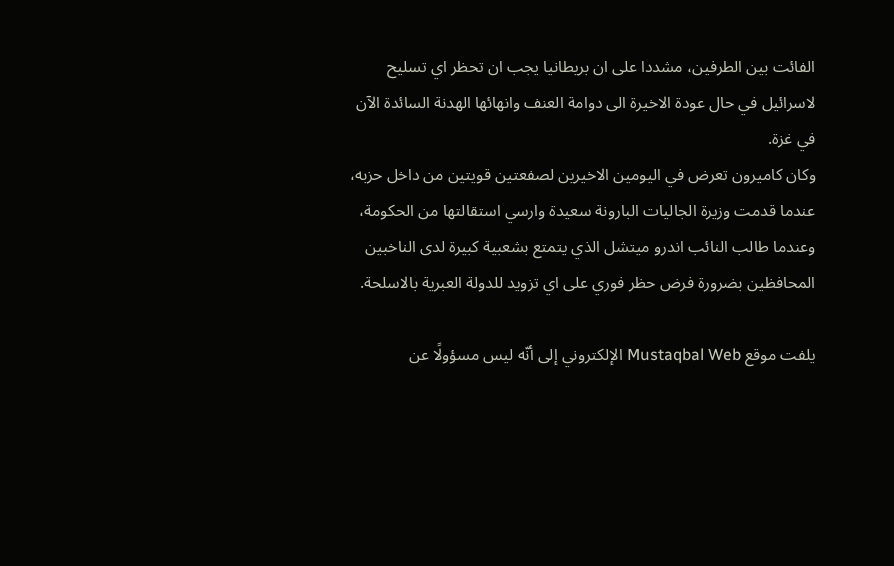الفائت بين الطرفين، مشددا على ان بريطانيا يجب ان تحظر اي تسليح لاسرائيل في حال عودة الاخيرة الى دوامة العنف وانهائها الهدنة السائدة الآن في غزة.
وكان كاميرون تعرض في اليومين الاخيرين لصفعتين قويتين من داخل حزبه، عندما قدمت وزيرة الجاليات البارونة سعيدة وارسي استقالتها من الحكومة، وعندما طالب النائب اندرو ميتشل الذي يتمتع بشعبية كبيرة لدى الناخبين المحافظين بضرورة فرض حظر فوري على اي تزويد للدولة العبرية بالاسلحة.

يلفت موقع Mustaqbal Web الإلكتروني إلى أنّه ليس مسؤولًا عن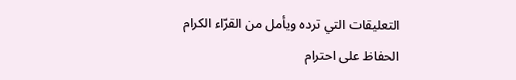التعليقات التي ترده ويأمل من القرّاء الكرام الحفاظ على احترام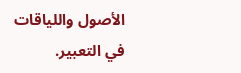الأصول واللياقات في التعبير.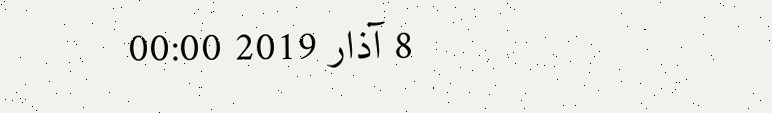8 آذار 2019 00:00